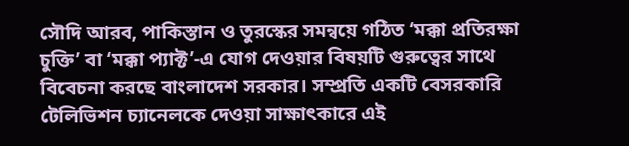সৌদি আরব, পাকিস্তান ও তুরস্কের সমন্বয়ে গঠিত ‘মক্কা প্রতিরক্ষা চুক্তি’ বা ‘মক্কা প্যাক্ট’-এ যোগ দেওয়ার বিষয়টি গুরুত্বের সাথে বিবেচনা করছে বাংলাদেশ সরকার। সম্প্রতি একটি বেসরকারি টেলিভিশন চ্যানেলকে দেওয়া সাক্ষাৎকারে এই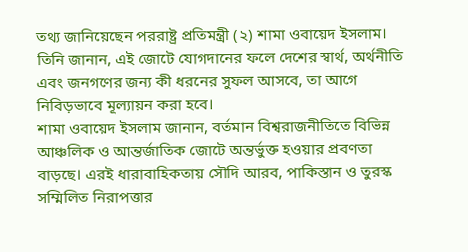তথ্য জানিয়েছেন পররাষ্ট্র প্রতিমন্ত্রী (২) শামা ওবায়েদ ইসলাম। তিনি জানান, এই জোটে যোগদানের ফলে দেশের স্বার্থ, অর্থনীতি এবং জনগণের জন্য কী ধরনের সুফল আসবে, তা আগে নিবিড়ভাবে মূল্যায়ন করা হবে।
শামা ওবায়েদ ইসলাম জানান, বর্তমান বিশ্বরাজনীতিতে বিভিন্ন আঞ্চলিক ও আন্তর্জাতিক জোটে অন্তর্ভুক্ত হওয়ার প্রবণতা বাড়ছে। এরই ধারাবাহিকতায় সৌদি আরব, পাকিস্তান ও তুরস্ক সম্মিলিত নিরাপত্তার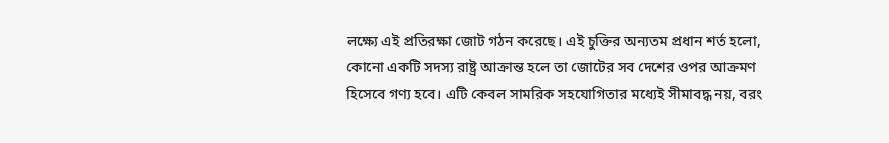লক্ষ্যে এই প্রতিরক্ষা জোট গঠন করেছে। এই চুক্তির অন্যতম প্রধান শর্ত হলো, কোনো একটি সদস্য রাষ্ট্র আক্রান্ত হলে তা জোটের সব দেশের ওপর আক্রমণ হিসেবে গণ্য হবে। এটি কেবল সামরিক সহযোগিতার মধ্যেই সীমাবদ্ধ নয়, বরং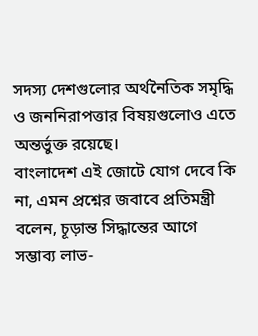সদস্য দেশগুলোর অর্থনৈতিক সমৃদ্ধি ও জননিরাপত্তার বিষয়গুলোও এতে অন্তর্ভুক্ত রয়েছে।
বাংলাদেশ এই জোটে যোগ দেবে কি না, এমন প্রশ্নের জবাবে প্রতিমন্ত্রী বলেন, চূড়ান্ত সিদ্ধান্তের আগে সম্ভাব্য লাভ-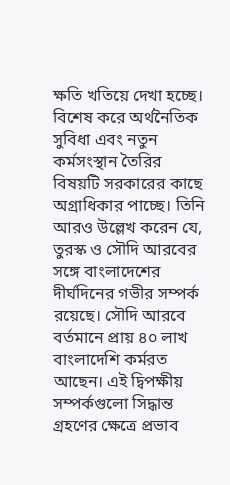ক্ষতি খতিয়ে দেখা হচ্ছে। বিশেষ করে অর্থনৈতিক সুবিধা এবং নতুন কর্মসংস্থান তৈরির বিষয়টি সরকারের কাছে অগ্রাধিকার পাচ্ছে। তিনি আরও উল্লেখ করেন যে, তুরস্ক ও সৌদি আরবের সঙ্গে বাংলাদেশের দীর্ঘদিনের গভীর সম্পর্ক রয়েছে। সৌদি আরবে বর্তমানে প্রায় ৪০ লাখ বাংলাদেশি কর্মরত আছেন। এই দ্বিপক্ষীয় সম্পর্কগুলো সিদ্ধান্ত গ্রহণের ক্ষেত্রে প্রভাব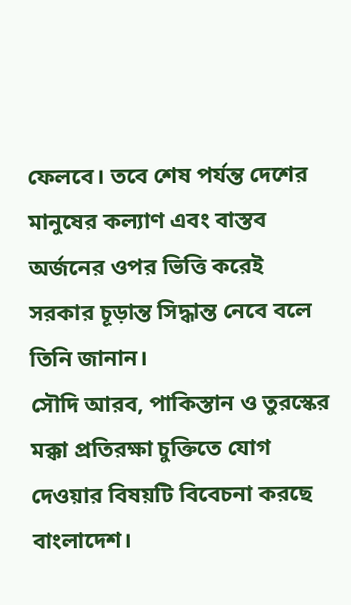ফেলবে। তবে শেষ পর্যন্ত দেশের মানুষের কল্যাণ এবং বাস্তব অর্জনের ওপর ভিত্তি করেই সরকার চূড়ান্ত সিদ্ধান্ত নেবে বলে তিনি জানান।
সৌদি আরব, পাকিস্তান ও তুরস্কের মক্কা প্রতিরক্ষা চুক্তিতে যোগ দেওয়ার বিষয়টি বিবেচনা করছে বাংলাদেশ।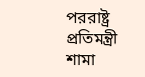পররাষ্ট্র প্রতিমন্ত্রী শামা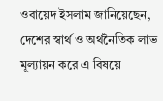ওবায়েদ ইসলাম জানিয়েছেন, দেশের স্বার্থ ও অর্থনৈতিক লাভ মূল্যায়ন করে এ বিষয়ে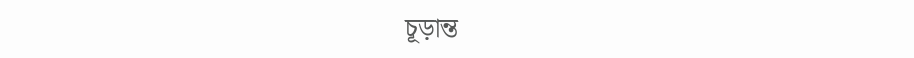চূড়ান্ত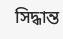সিদ্ধান্ত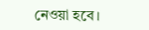নেওয়া হবে।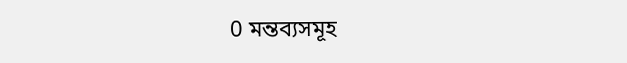0 মন্তব্যসমূহ